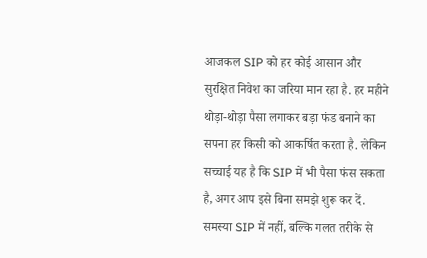आजकल SIP को हर कोई आसान और सुरक्षित निवेश का जरिया मान रहा है. हर महीने थोड़ा-थोड़ा पैसा लगाकर बड़ा फंड बनाने का सपना हर किसी को आकर्षित करता है. लेकिन सच्चाई यह है कि SIP में भी पैसा फंस सकता है, अगर आप इसे बिना समझे शुरू कर दें. समस्या SIP में नहीं, बल्कि गलत तरीके से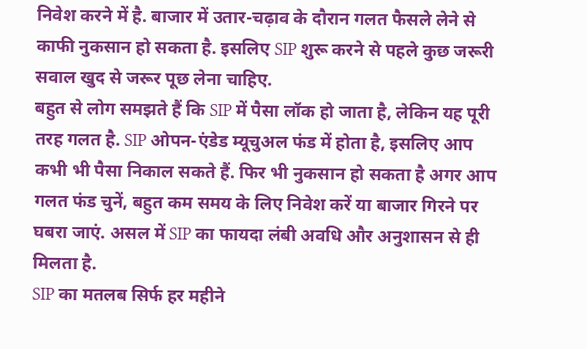निवेश करने में है. बाजार में उतार-चढ़ाव के दौरान गलत फैसले लेने से काफी नुकसान हो सकता है. इसलिए SIP शुरू करने से पहले कुछ जरूरी सवाल खुद से जरूर पूछ लेना चाहिए.
बहुत से लोग समझते हैं कि SIP में पैसा लॉक हो जाता है, लेकिन यह पूरी तरह गलत है. SIP ओपन-एंडेड म्यूचुअल फंड में होता है, इसलिए आप कभी भी पैसा निकाल सकते हैं. फिर भी नुकसान हो सकता है अगर आप गलत फंड चुनें, बहुत कम समय के लिए निवेश करें या बाजार गिरने पर घबरा जाएं. असल में SIP का फायदा लंबी अवधि और अनुशासन से ही मिलता है.
SIP का मतलब सिर्फ हर महीने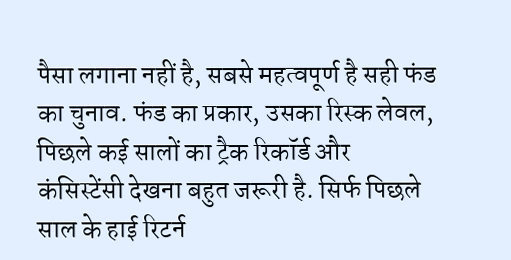पैसा लगाना नहीं है, सबसे महत्वपूर्ण है सही फंड का चुनाव. फंड का प्रकार, उसका रिस्क लेवल, पिछले कई सालों का ट्रैक रिकॉर्ड और कंसिस्टेंसी देखना बहुत जरूरी है. सिर्फ पिछले साल के हाई रिटर्न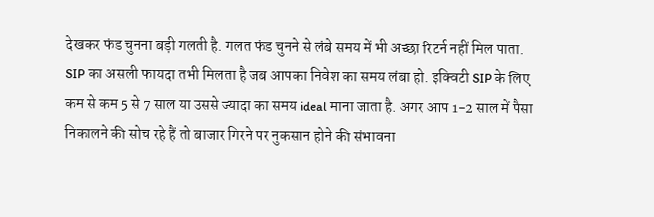देखकर फंड चुनना बड़ी गलती है. गलत फंड चुनने से लंबे समय में भी अच्छा रिटर्न नहीं मिल पाता.
SIP का असली फायदा तभी मिलता है जब आपका निवेश का समय लंबा हो. इक्विटी SIP के लिए कम से कम 5 से 7 साल या उससे ज्यादा का समय ideal माना जाता है. अगर आप 1-2 साल में पैसा निकालने की सोच रहे हैं तो बाजार गिरने पर नुकसान होने की संभावना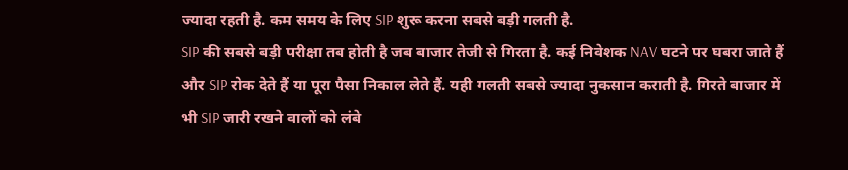ज्यादा रहती है. कम समय के लिए SIP शुरू करना सबसे बड़ी गलती है.
SIP की सबसे बड़ी परीक्षा तब होती है जब बाजार तेजी से गिरता है. कई निवेशक NAV घटने पर घबरा जाते हैं और SIP रोक देते हैं या पूरा पैसा निकाल लेते हैं. यही गलती सबसे ज्यादा नुकसान कराती है. गिरते बाजार में भी SIP जारी रखने वालों को लंबे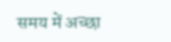समय में अच्छा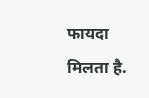फायदा मिलता है.